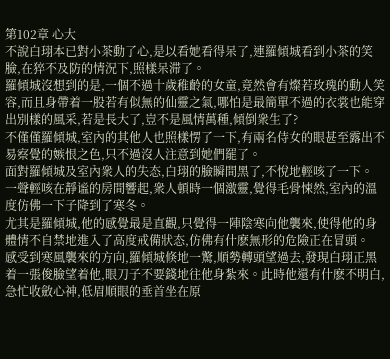第102章 心大
不說白珝本已對小茶動了心,是以看她看得呆了,連羅傾城看到小茶的笑臉,在猝不及防的情況下,照樣呆滞了。
羅傾城沒想到的是,一個不過十歲稚齡的女童,竟然會有燦若玫瑰的動人笑容,而且身帶着一股若有似無的仙靈之氣,哪怕是最簡單不過的衣裳也能穿出別樣的風采,若是長大了,豈不是風情萬種,傾倒衆生了?
不僅僅羅傾城,室內的其他人也照樣愣了一下,有兩名侍女的眼甚至露出不易察覺的嫉恨之色,只不過沒人注意到她們罷了。
面對羅傾城及室內衆人的失态,白珝的臉瞬間黑了,不悅地輕咳了一下。
一聲輕咳在靜谧的房間響起,衆人頓時一個激靈,覺得毛骨悚然,室內的溫度仿佛一下子降到了寒冬。
尤其是羅傾城,他的感覺最是直觀,只覺得一陣陰寒向他襲來,使得他的身體情不自禁地進入了高度戒備狀态,仿佛有什麽無形的危險正在冒頭。
感受到寒風襲來的方向,羅傾城倏地一驚,順勢轉頭望過去,發現白珝正黑着一張俊臉望着他,眼刀子不要錢地往他身紮來。此時他還有什麽不明白,急忙收斂心神,低眉順眼的垂首坐在原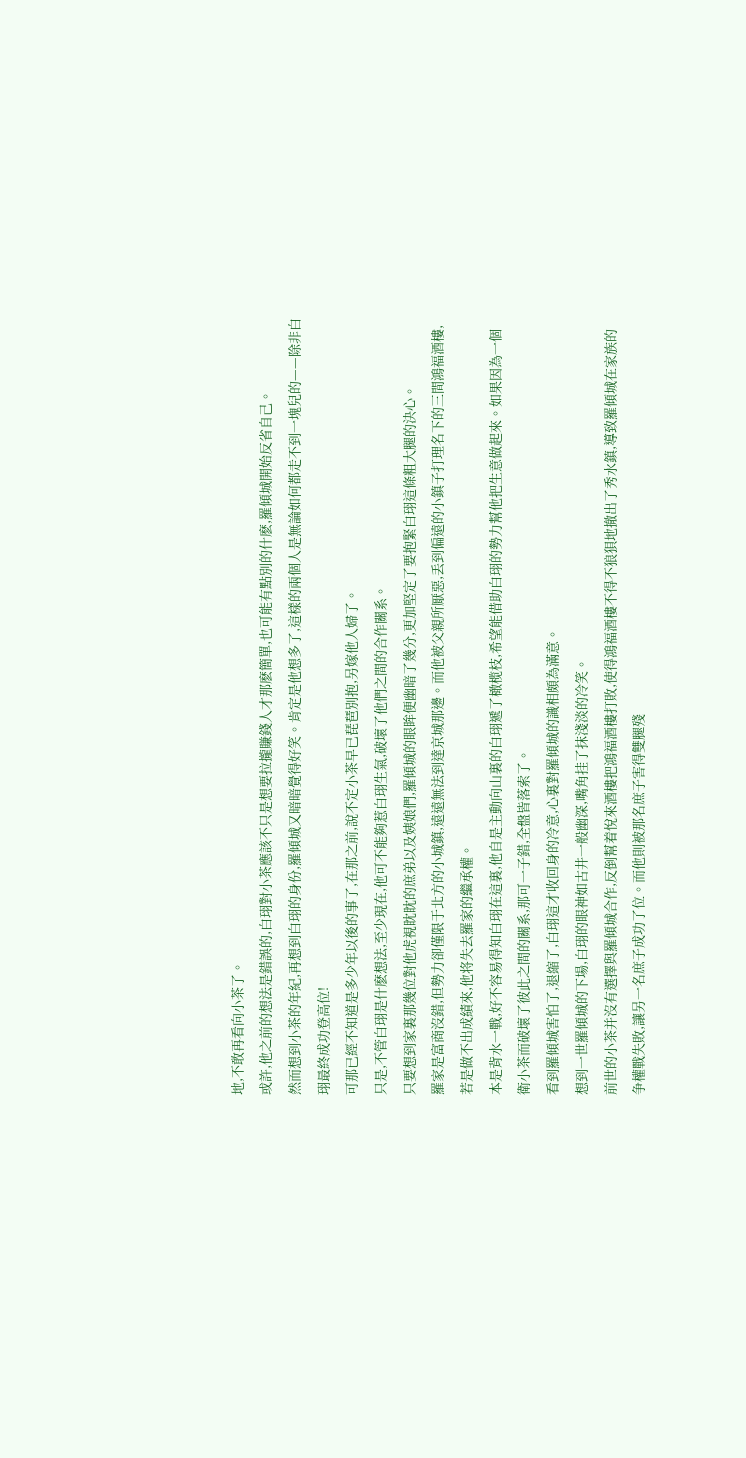地,不敢再看向小茶了。
或許,他之前的想法是錯誤的,白珝對小茶應該不只是想要拉攏賺錢人才那麽簡單,也可能有點別的什麽,羅傾城開始反省自己。
然而想到小茶的年紀,再想到白珝的身份,羅傾城又暗暗覺得好笑。肯定是他想多了,這樣的兩個人是無論如何都走不到一塊兒的——除非白珝最終成功登高位!
可那已經不知道是多少年以後的事了,在那之前,說不定小茶早已琵琶別抱,另嫁他人婦了。
只是,不管白珝是什麽想法,至少現在,他可不能夠惹白珝生氣,破壞了他們之間的合作關系。
只要想到家裏那幾位對他虎視眈眈的庶弟以及姨娘們,羅傾城的眼眸便幽暗了幾分,更加堅定了要抱緊白珝這條粗大腿的決心。
羅家是富商沒錯,但勢力卻僅限于北方的小城鎮,遠遠無法到達京城那邊。而他被父親所厭惡,丢到偏遠的小鎮子打理名下的三間鴻福酒樓,若是做不出成績來,他将失去羅家的繼承權。
本是背水一戰,好不容易得知白珝在這裏,他自是主動向山裏的白珝遞了橄榄枝,希望能借助白珝的勢力幫他把生意做起來。如果因為一個衛小茶而破壞了彼此之間的關系,那可一子錯,全盤皆落索了。
看到羅傾城害怕了,退縮了,白珝這才收回身的冷意,心裏對羅傾城的識相頗為滿意。
想到一世羅傾城的下場,白珝的眼神如古井一般幽深,嘴角挂了抹淺淡的冷笑。
前世的小茶并沒有選擇與羅傾城合作,反倒幫着悅來酒樓把鴻福酒樓打敗,使得鴻福酒樓不得不狼狽地撤出了秀水鎮,導致羅傾城在家族的争權戰失敗,讓另一名庶子成功了位。而他則被那名庶子害得雙腿殘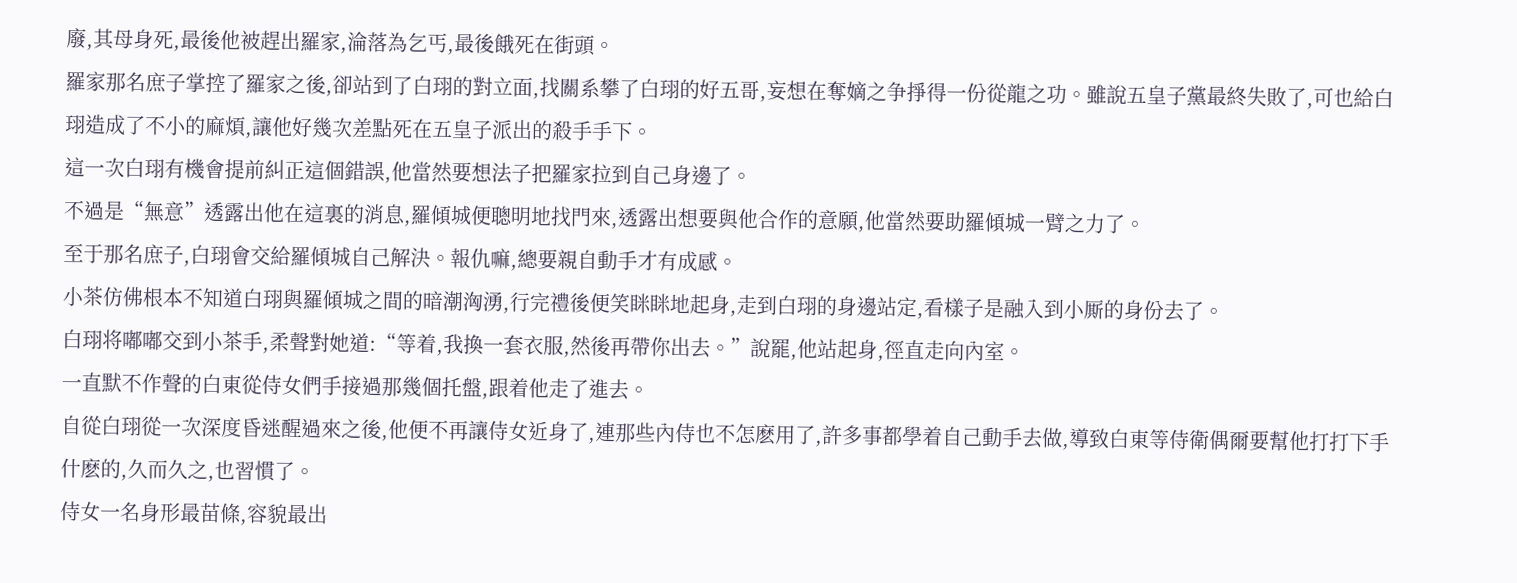廢,其母身死,最後他被趕出羅家,淪落為乞丐,最後餓死在街頭。
羅家那名庶子掌控了羅家之後,卻站到了白珝的對立面,找關系攀了白珝的好五哥,妄想在奪嫡之争掙得一份從龍之功。雖說五皇子黨最終失敗了,可也給白珝造成了不小的麻煩,讓他好幾次差點死在五皇子派出的殺手手下。
這一次白珝有機會提前糾正這個錯誤,他當然要想法子把羅家拉到自己身邊了。
不過是“無意”透露出他在這裏的消息,羅傾城便聰明地找門來,透露出想要與他合作的意願,他當然要助羅傾城一臂之力了。
至于那名庶子,白珝會交給羅傾城自己解決。報仇嘛,總要親自動手才有成感。
小茶仿佛根本不知道白珝與羅傾城之間的暗潮洶湧,行完禮後便笑眯眯地起身,走到白珝的身邊站定,看樣子是融入到小厮的身份去了。
白珝将嘟嘟交到小茶手,柔聲對她道:“等着,我換一套衣服,然後再帶你出去。”說罷,他站起身,徑直走向內室。
一直默不作聲的白東從侍女們手接過那幾個托盤,跟着他走了進去。
自從白珝從一次深度昏迷醒過來之後,他便不再讓侍女近身了,連那些內侍也不怎麽用了,許多事都學着自己動手去做,導致白東等侍衛偶爾要幫他打打下手什麽的,久而久之,也習慣了。
侍女一名身形最苗條,容貌最出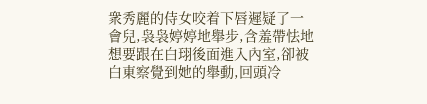衆秀麗的侍女咬着下唇遲疑了一會兒,袅袅婷婷地舉步,含羞帶怯地想要跟在白珝後面進入內室,卻被白東察覺到她的舉動,回頭冷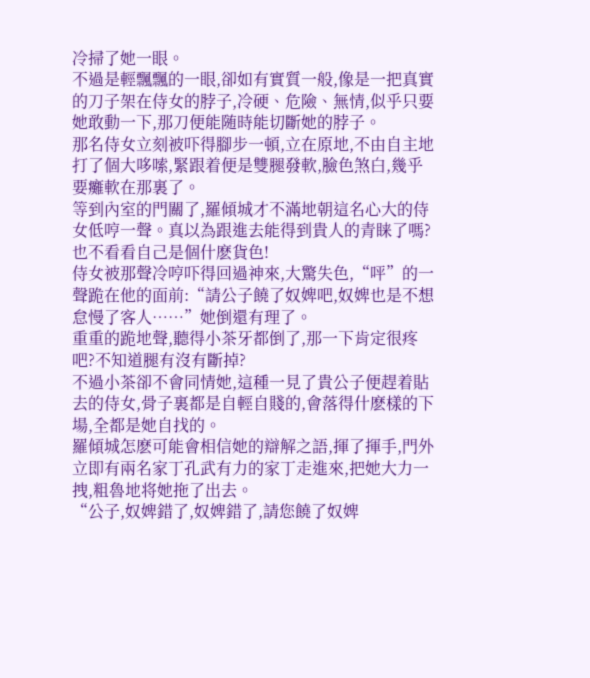冷掃了她一眼。
不過是輕飄飄的一眼,卻如有實質一般,像是一把真實的刀子架在侍女的脖子,冷硬、危險、無情,似乎只要她敢動一下,那刀便能随時能切斷她的脖子。
那名侍女立刻被吓得腳步一頓,立在原地,不由自主地打了個大哆嗦,緊跟着便是雙腿發軟,臉色煞白,幾乎要癱軟在那裏了。
等到內室的門關了,羅傾城才不滿地朝這名心大的侍女低哼一聲。真以為跟進去能得到貴人的青睐了嗎?也不看看自己是個什麽貨色!
侍女被那聲冷哼吓得回過神來,大驚失色,“呯”的一聲跪在他的面前:“請公子饒了奴婢吧,奴婢也是不想怠慢了客人……”她倒還有理了。
重重的跪地聲,聽得小茶牙都倒了,那一下肯定很疼吧?不知道腿有沒有斷掉?
不過小茶卻不會同情她,這種一見了貴公子便趕着貼去的侍女,骨子裏都是自輕自賤的,會落得什麽樣的下場,全都是她自找的。
羅傾城怎麽可能會相信她的辯解之語,揮了揮手,門外立即有兩名家丁孔武有力的家丁走進來,把她大力一拽,粗魯地将她拖了出去。
“公子,奴婢錯了,奴婢錯了,請您饒了奴婢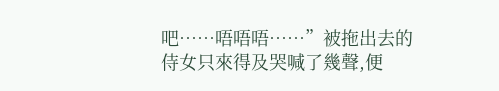吧……唔唔唔……”被拖出去的侍女只來得及哭喊了幾聲,便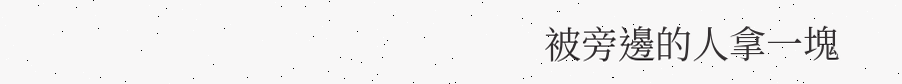被旁邊的人拿一塊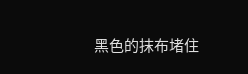黑色的抹布堵住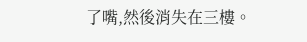了嘴,然後消失在三樓。